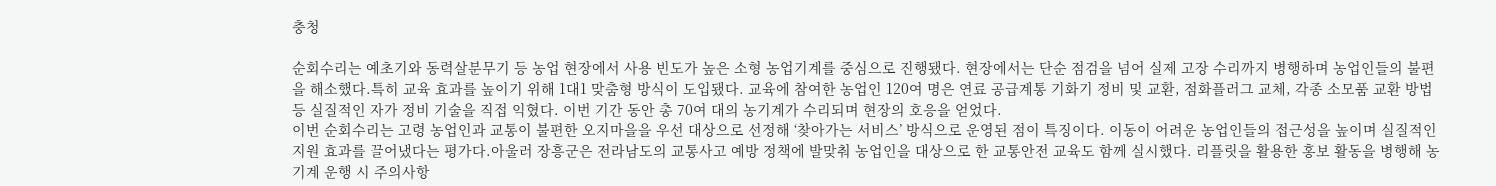충청

순회수리는 예초기와 동력살분무기 등 농업 현장에서 사용 빈도가 높은 소형 농업기계를 중심으로 진행됐다. 현장에서는 단순 점검을 넘어 실제 고장 수리까지 병행하며 농업인들의 불편을 해소했다.특히 교육 효과를 높이기 위해 1대1 맞춤형 방식이 도입됐다. 교육에 참여한 농업인 120여 명은 연료 공급계통 기화기 정비 및 교환, 점화플러그 교체, 각종 소모품 교환 방법 등 실질적인 자가 정비 기술을 직접 익혔다. 이번 기간 동안 총 70여 대의 농기계가 수리되며 현장의 호응을 얻었다.
이번 순회수리는 고령 농업인과 교통이 불편한 오지마을을 우선 대상으로 선정해 ‘찾아가는 서비스’ 방식으로 운영된 점이 특징이다. 이동이 어려운 농업인들의 접근성을 높이며 실질적인 지원 효과를 끌어냈다는 평가다.아울러 장흥군은 전라남도의 교통사고 예방 정책에 발맞춰 농업인을 대상으로 한 교통안전 교육도 함께 실시했다. 리플릿을 활용한 홍보 활동을 병행해 농기계 운행 시 주의사항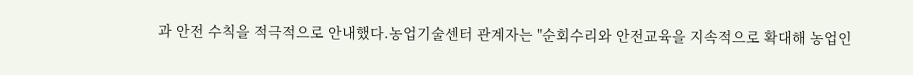과 안전 수칙을 적극적으로 안내했다.농업기술센터 관계자는 "순회수리와 안전교육을 지속적으로 확대해 농업인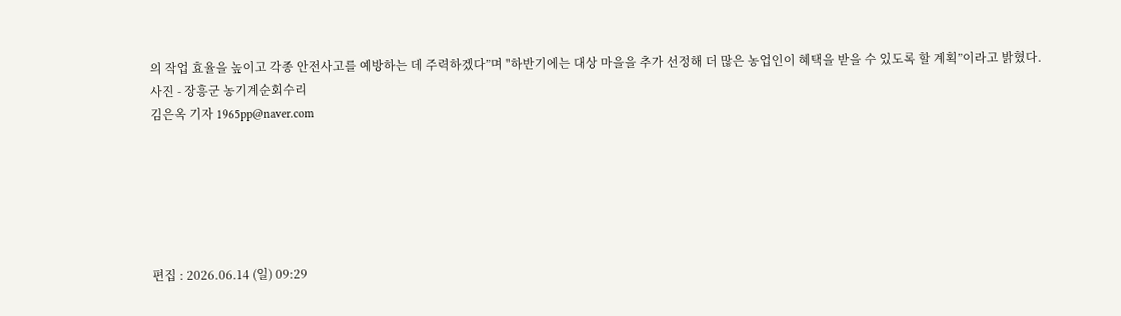의 작업 효율을 높이고 각종 안전사고를 예방하는 데 주력하겠다”며 "하반기에는 대상 마을을 추가 선정해 더 많은 농업인이 혜택을 받을 수 있도록 할 계획”이라고 밝혔다.
사진 - 장흥군 농기계순회수리
김은옥 기자 1965pp@naver.com






편집 : 2026.06.14 (일) 09:29